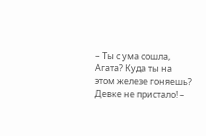– Ты с ума сошла, Агата? Куда ты на этом железе гоняешь? Девке не пристало! –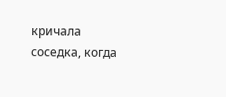кричала соседка, когда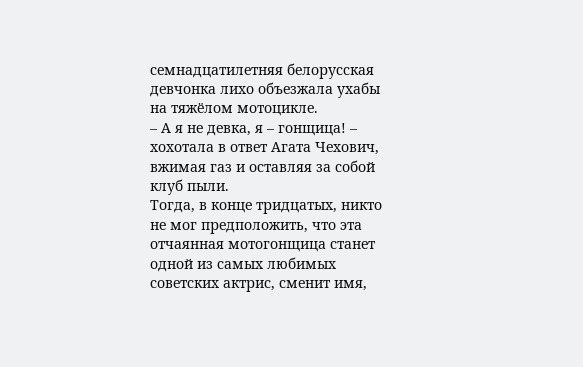семнадцатилетняя белорусская девчонка лихо объезжала ухабы на тяжёлом мотоцикле.
– А я не девка, я – гонщица! – хохотала в ответ Агата Чехович, вжимая газ и оставляя за собой клуб пыли.
Тогда, в конце тридцатых, никто не мог предположить, что эта отчаянная мотогонщица станет одной из самых любимых советских актрис, сменит имя,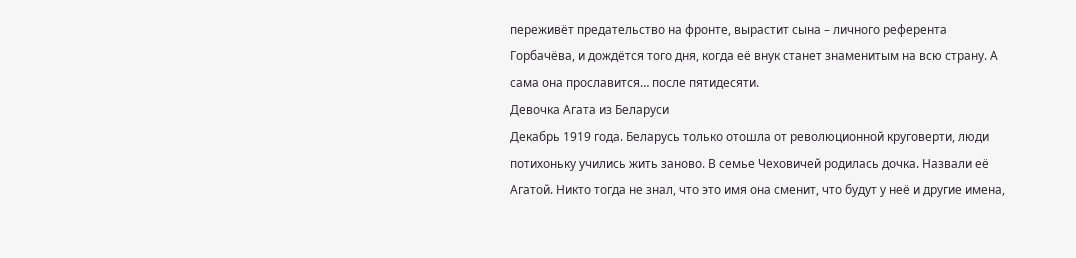переживёт предательство на фронте, вырастит сына – личного референта Горбачёва, и дождётся того дня, когда её внук станет знаменитым на всю страну. А сама она прославится… после пятидесяти.
Девочка Агата из Беларуси
Декабрь 1919 года. Беларусь только отошла от революционной круговерти, люди потихоньку учились жить заново. В семье Чеховичей родилась дочка. Назвали её Агатой. Никто тогда не знал, что это имя она сменит, что будут у неё и другие имена,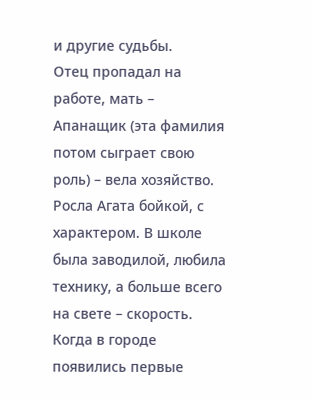и другие судьбы.
Отец пропадал на работе, мать – Апанащик (эта фамилия потом сыграет свою роль) – вела хозяйство. Росла Агата бойкой, с характером. В школе была заводилой, любила технику, а больше всего на свете – скорость. Когда в городе появились первые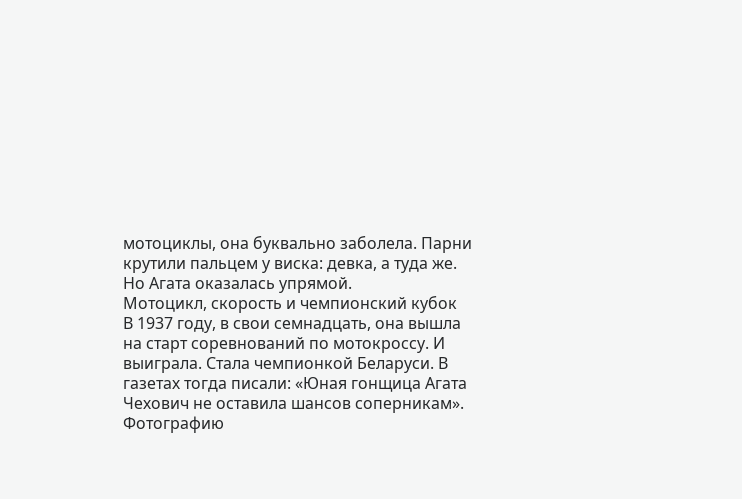мотоциклы, она буквально заболела. Парни крутили пальцем у виска: девка, а туда же. Но Агата оказалась упрямой.
Мотоцикл, скорость и чемпионский кубок
В 1937 году, в свои семнадцать, она вышла на старт соревнований по мотокроссу. И выиграла. Стала чемпионкой Беларуси. В газетах тогда писали: «Юная гонщица Агата Чехович не оставила шансов соперникам». Фотографию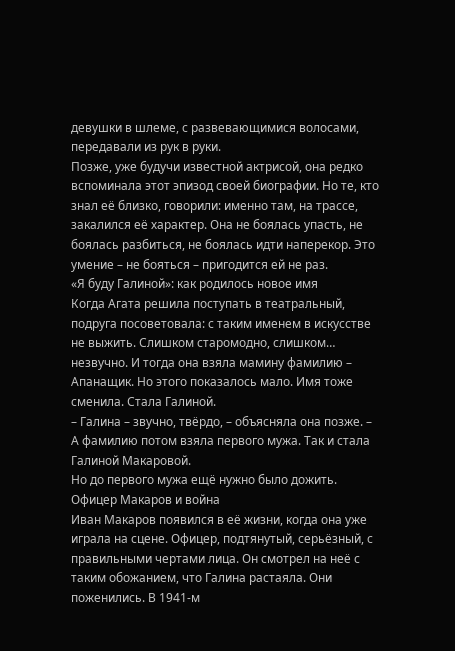девушки в шлеме, с развевающимися волосами, передавали из рук в руки.
Позже, уже будучи известной актрисой, она редко вспоминала этот эпизод своей биографии. Но те, кто знал её близко, говорили: именно там, на трассе, закалился её характер. Она не боялась упасть, не боялась разбиться, не боялась идти наперекор. Это умение – не бояться – пригодится ей не раз.
«Я буду Галиной»: как родилось новое имя
Когда Агата решила поступать в театральный, подруга посоветовала: с таким именем в искусстве не выжить. Слишком старомодно, слишком… незвучно. И тогда она взяла мамину фамилию – Апанащик. Но этого показалось мало. Имя тоже сменила. Стала Галиной.
– Галина – звучно, твёрдо, – объясняла она позже. – А фамилию потом взяла первого мужа. Так и стала Галиной Макаровой.
Но до первого мужа ещё нужно было дожить.
Офицер Макаров и война
Иван Макаров появился в её жизни, когда она уже играла на сцене. Офицер, подтянутый, серьёзный, с правильными чертами лица. Он смотрел на неё с таким обожанием, что Галина растаяла. Они поженились. В 1941-м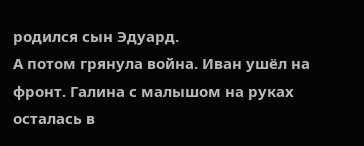родился сын Эдуард.
А потом грянула война. Иван ушёл на фронт. Галина с малышом на руках осталась в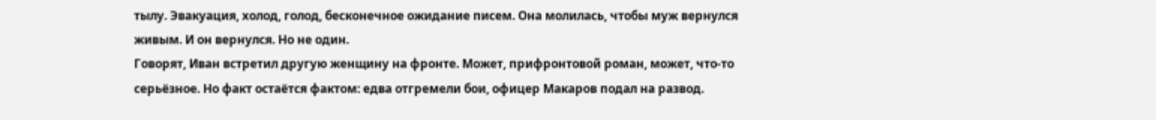тылу. Эвакуация, холод, голод, бесконечное ожидание писем. Она молилась, чтобы муж вернулся живым. И он вернулся. Но не один.
Говорят, Иван встретил другую женщину на фронте. Может, прифронтовой роман, может, что-то серьёзное. Но факт остаётся фактом: едва отгремели бои, офицер Макаров подал на развод.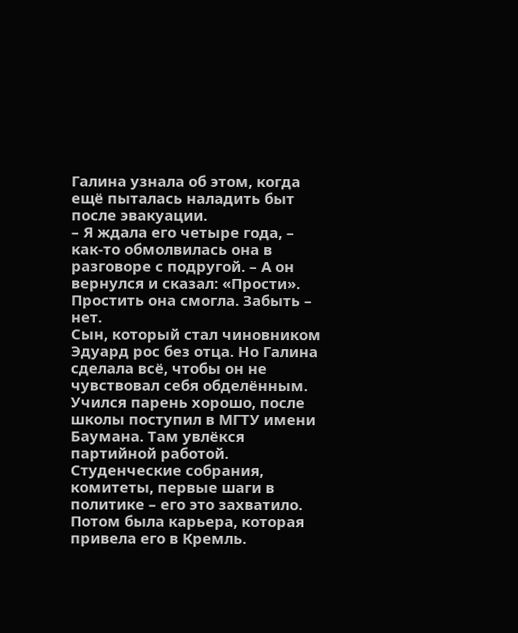Галина узнала об этом, когда ещё пыталась наладить быт после эвакуации.
– Я ждала его четыре года, – как-то обмолвилась она в разговоре с подругой. – А он вернулся и сказал: «Прости».
Простить она смогла. Забыть – нет.
Сын, который стал чиновником
Эдуард рос без отца. Но Галина сделала всё, чтобы он не чувствовал себя обделённым. Учился парень хорошо, после школы поступил в МГТУ имени Баумана. Там увлёкся партийной работой. Студенческие собрания, комитеты, первые шаги в политике – его это захватило.
Потом была карьера, которая привела его в Кремль.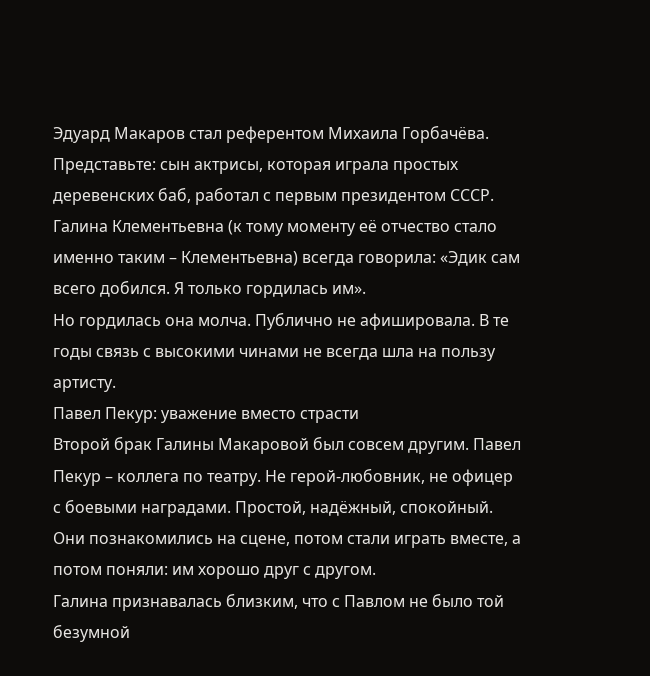Эдуард Макаров стал референтом Михаила Горбачёва. Представьте: сын актрисы, которая играла простых деревенских баб, работал с первым президентом СССР. Галина Клементьевна (к тому моменту её отчество стало именно таким – Клементьевна) всегда говорила: «Эдик сам всего добился. Я только гордилась им».
Но гордилась она молча. Публично не афишировала. В те годы связь с высокими чинами не всегда шла на пользу артисту.
Павел Пекур: уважение вместо страсти
Второй брак Галины Макаровой был совсем другим. Павел Пекур – коллега по театру. Не герой-любовник, не офицер с боевыми наградами. Простой, надёжный, спокойный. Они познакомились на сцене, потом стали играть вместе, а потом поняли: им хорошо друг с другом.
Галина признавалась близким, что с Павлом не было той безумной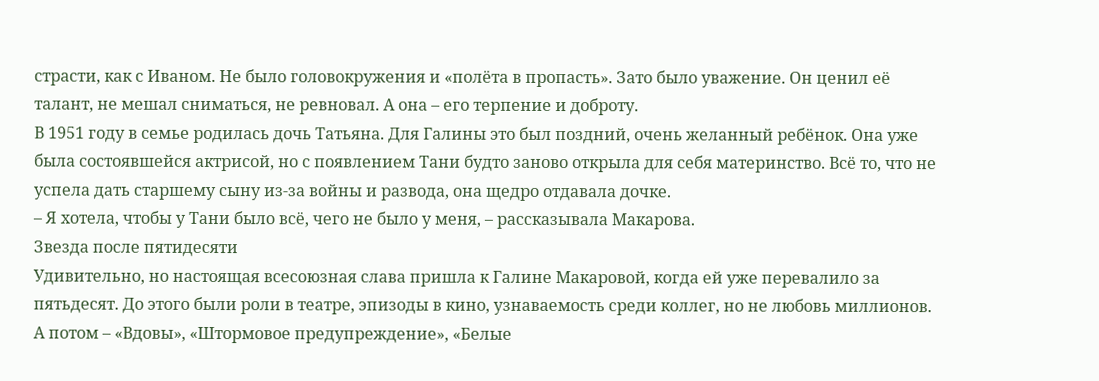страсти, как с Иваном. Не было головокружения и «полёта в пропасть». Зато было уважение. Он ценил её талант, не мешал сниматься, не ревновал. А она – его терпение и доброту.
В 1951 году в семье родилась дочь Татьяна. Для Галины это был поздний, очень желанный ребёнок. Она уже была состоявшейся актрисой, но с появлением Тани будто заново открыла для себя материнство. Всё то, что не успела дать старшему сыну из-за войны и развода, она щедро отдавала дочке.
– Я хотела, чтобы у Тани было всё, чего не было у меня, – рассказывала Макарова.
Звезда после пятидесяти
Удивительно, но настоящая всесоюзная слава пришла к Галине Макаровой, когда ей уже перевалило за пятьдесят. До этого были роли в театре, эпизоды в кино, узнаваемость среди коллег, но не любовь миллионов.
А потом – «Вдовы», «Штормовое предупреждение», «Белые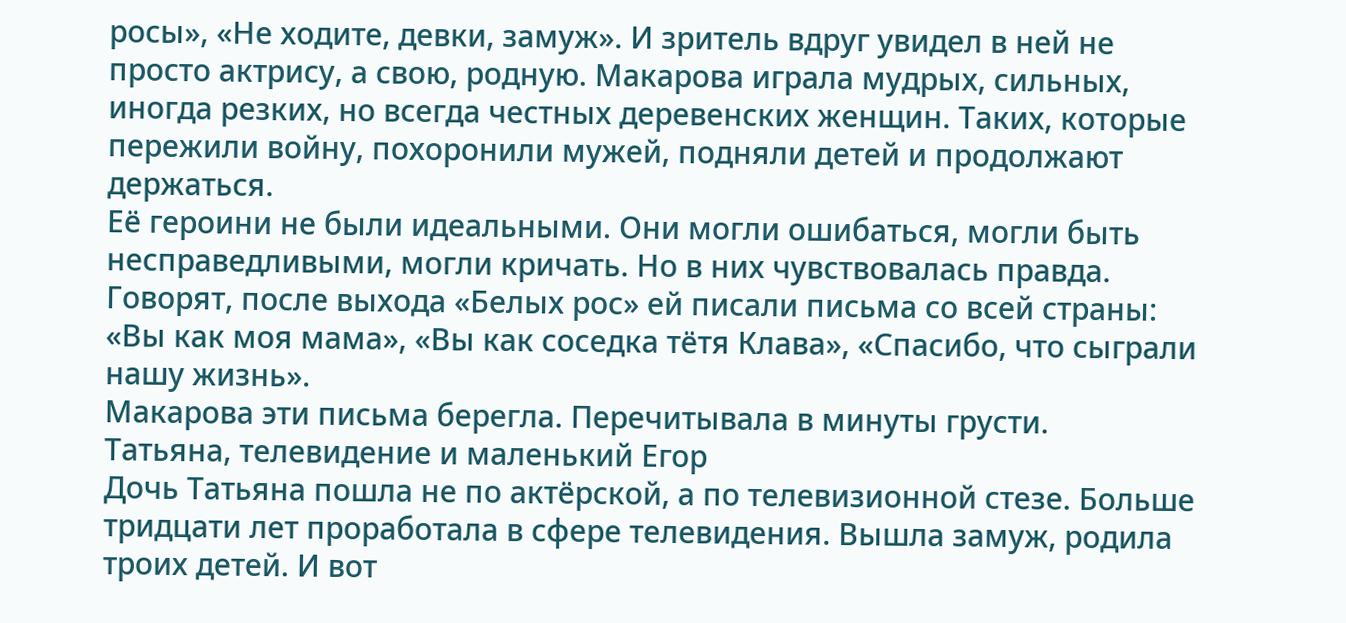росы», «Не ходите, девки, замуж». И зритель вдруг увидел в ней не просто актрису, а свою, родную. Макарова играла мудрых, сильных, иногда резких, но всегда честных деревенских женщин. Таких, которые пережили войну, похоронили мужей, подняли детей и продолжают держаться.
Её героини не были идеальными. Они могли ошибаться, могли быть несправедливыми, могли кричать. Но в них чувствовалась правда. Говорят, после выхода «Белых рос» ей писали письма со всей страны: «Вы как моя мама», «Вы как соседка тётя Клава», «Спасибо, что сыграли нашу жизнь».
Макарова эти письма берегла. Перечитывала в минуты грусти.
Татьяна, телевидение и маленький Егор
Дочь Татьяна пошла не по актёрской, а по телевизионной стезе. Больше тридцати лет проработала в сфере телевидения. Вышла замуж, родила троих детей. И вот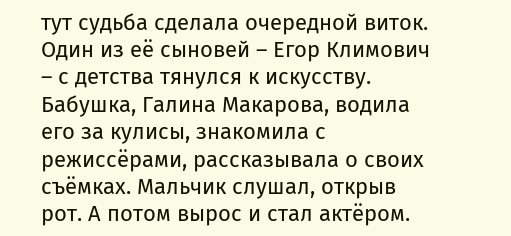тут судьба сделала очередной виток.
Один из её сыновей – Егор Климович – с детства тянулся к искусству. Бабушка, Галина Макарова, водила его за кулисы, знакомила с режиссёрами, рассказывала о своих съёмках. Мальчик слушал, открыв рот. А потом вырос и стал актёром.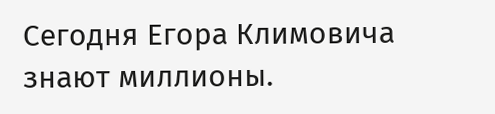Сегодня Егора Климовича знают миллионы.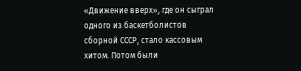«Движение вверх», где он сыграл одного из баскетболистов сборной СССР, стало кассовым хитом. Потом были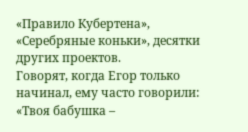«Правило Кубертена», «Серебряные коньки», десятки других проектов.
Говорят, когда Егор только начинал, ему часто говорили: «Твоя бабушка –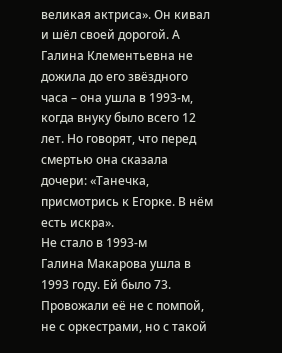великая актриса». Он кивал и шёл своей дорогой. А Галина Клементьевна не дожила до его звёздного часа – она ушла в 1993-м, когда внуку было всего 12 лет. Но говорят, что перед смертью она сказала дочери: «Танечка, присмотрись к Егорке. В нём есть искра».
Не стало в 1993-м
Галина Макарова ушла в 1993 году. Ей было 73. Провожали её не с помпой, не с оркестрами, но с такой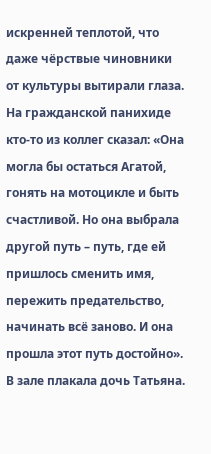искренней теплотой, что даже чёрствые чиновники от культуры вытирали глаза.
На гражданской панихиде кто-то из коллег сказал: «Она могла бы остаться Агатой, гонять на мотоцикле и быть счастливой. Но она выбрала другой путь – путь, где ей пришлось сменить имя, пережить предательство, начинать всё заново. И она прошла этот путь достойно».
В зале плакала дочь Татьяна.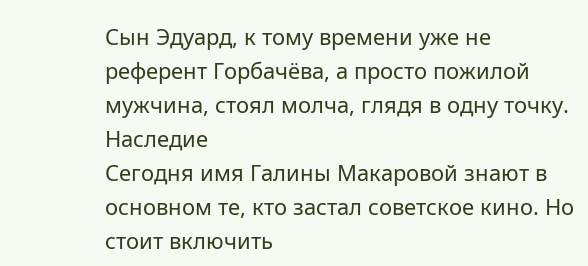Сын Эдуард, к тому времени уже не референт Горбачёва, а просто пожилой мужчина, стоял молча, глядя в одну точку.
Наследие
Сегодня имя Галины Макаровой знают в основном те, кто застал советское кино. Но стоит включить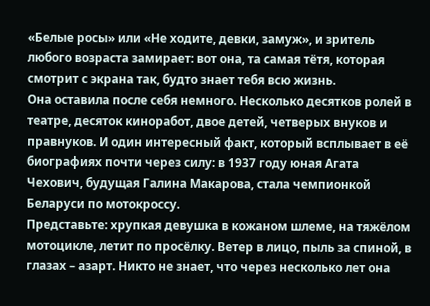«Белые росы» или «Не ходите, девки, замуж», и зритель любого возраста замирает: вот она, та самая тётя, которая смотрит с экрана так, будто знает тебя всю жизнь.
Она оставила после себя немного. Несколько десятков ролей в театре, десяток киноработ, двое детей, четверых внуков и правнуков. И один интересный факт, который всплывает в её биографиях почти через силу: в 1937 году юная Агата Чехович, будущая Галина Макарова, стала чемпионкой Беларуси по мотокроссу.
Представьте: хрупкая девушка в кожаном шлеме, на тяжёлом мотоцикле, летит по просёлку. Ветер в лицо, пыль за спиной, в глазах – азарт. Никто не знает, что через несколько лет она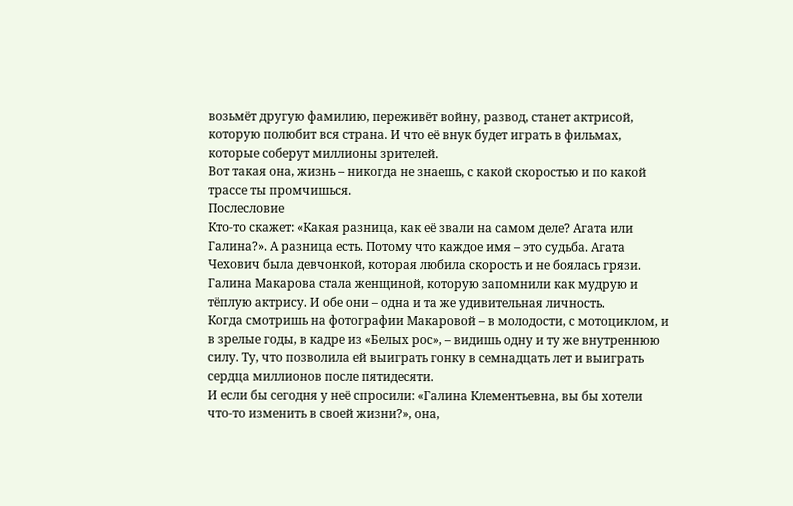возьмёт другую фамилию, переживёт войну, развод, станет актрисой, которую полюбит вся страна. И что её внук будет играть в фильмах, которые соберут миллионы зрителей.
Вот такая она, жизнь – никогда не знаешь, с какой скоростью и по какой трассе ты промчишься.
Послесловие
Кто-то скажет: «Какая разница, как её звали на самом деле? Агата или Галина?». А разница есть. Потому что каждое имя – это судьба. Агата Чехович была девчонкой, которая любила скорость и не боялась грязи. Галина Макарова стала женщиной, которую запомнили как мудрую и тёплую актрису. И обе они – одна и та же удивительная личность.
Когда смотришь на фотографии Макаровой – в молодости, с мотоциклом, и в зрелые годы, в кадре из «Белых рос», – видишь одну и ту же внутреннюю силу. Ту, что позволила ей выиграть гонку в семнадцать лет и выиграть сердца миллионов после пятидесяти.
И если бы сегодня у неё спросили: «Галина Клементьевна, вы бы хотели что-то изменить в своей жизни?», она,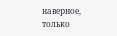наверное, только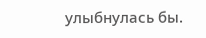улыбнулась бы.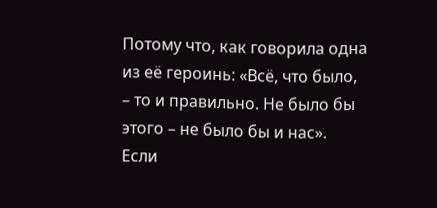Потому что, как говорила одна из её героинь: «Всё, что было, – то и правильно. Не было бы этого – не было бы и нас».
Если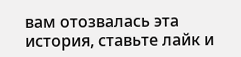вам отозвалась эта история, ставьте лайк и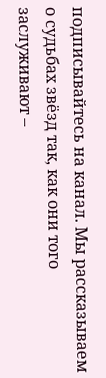подписывайтесь на канал. Мы рассказываем о судьбах звёзд так, как они того заслуживают –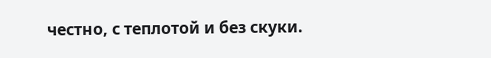честно, с теплотой и без скуки.